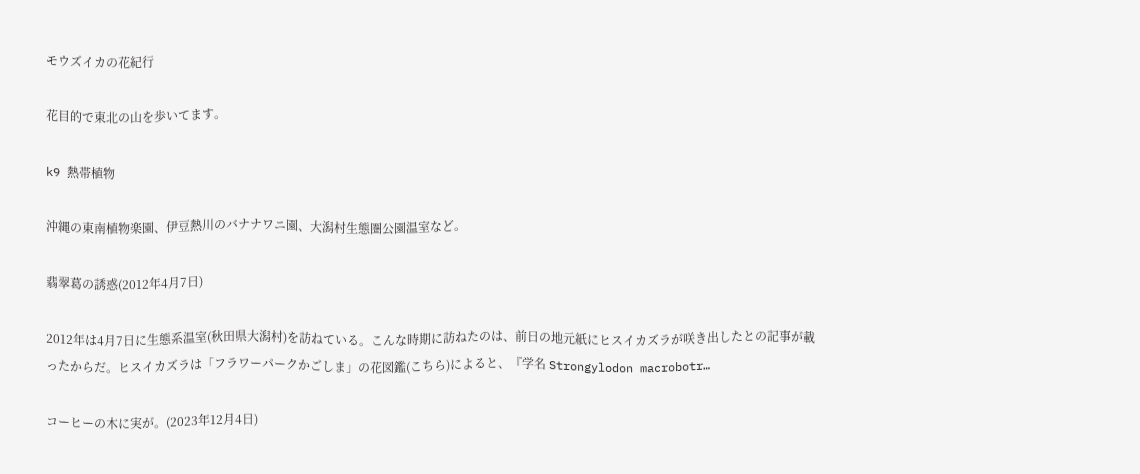モウズイカの花紀行

花目的で東北の山を歩いてます。

k9 熱帯植物

沖縄の東南植物楽園、伊豆熱川のバナナワニ園、大潟村生態圏公園温室など。

翡翠葛の誘惑(2012年4月7日)

2012年は4月7日に生態系温室(秋田県大潟村)を訪ねている。こんな時期に訪ねたのは、前日の地元紙にヒスイカズラが咲き出したとの記事が載ったからだ。ヒスイカズラは「フラワーパークかごしま」の花図鑑(こちら)によると、『学名 Strongylodon macrobotr…

コーヒーの木に実が。(2023年12月4日)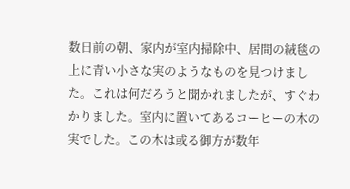数日前の朝、家内が室内掃除中、居間の絨毯の上に青い小さな実のようなものを見つけました。これは何だろうと聞かれましたが、すぐわかりました。室内に置いてあるコーヒーの木の実でした。この木は或る御方が数年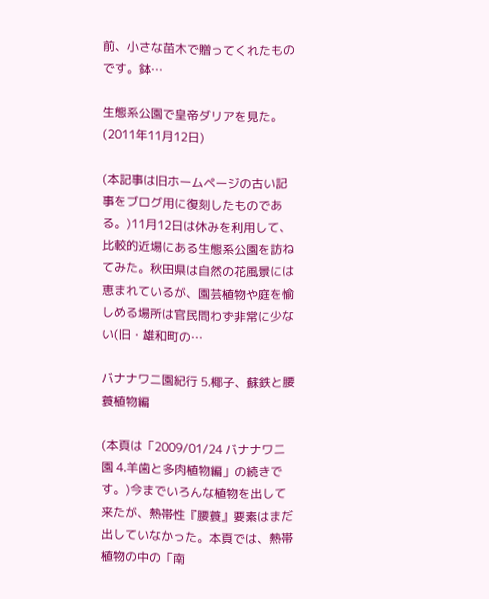前、小さな苗木で贈ってくれたものです。鉢…

生態系公園で皇帝ダリアを見た。(2011年11月12日)

(本記事は旧ホームページの古い記事をブログ用に復刻したものである。)11月12日は休みを利用して、比較的近場にある生態系公園を訪ねてみた。秋田県は自然の花風景には恵まれているが、園芸植物や庭を愉しめる場所は官民問わず非常に少ない(旧・雄和町の…

バナナワニ園紀行 5.椰子、蘇鉄と腰蓑植物編

(本頁は「2009/01/24 バナナワニ園 4.羊歯と多肉植物編」の続きです。)今までいろんな植物を出して来たが、熱帯性『腰蓑』要素はまだ出していなかった。本頁では、熱帯植物の中の「南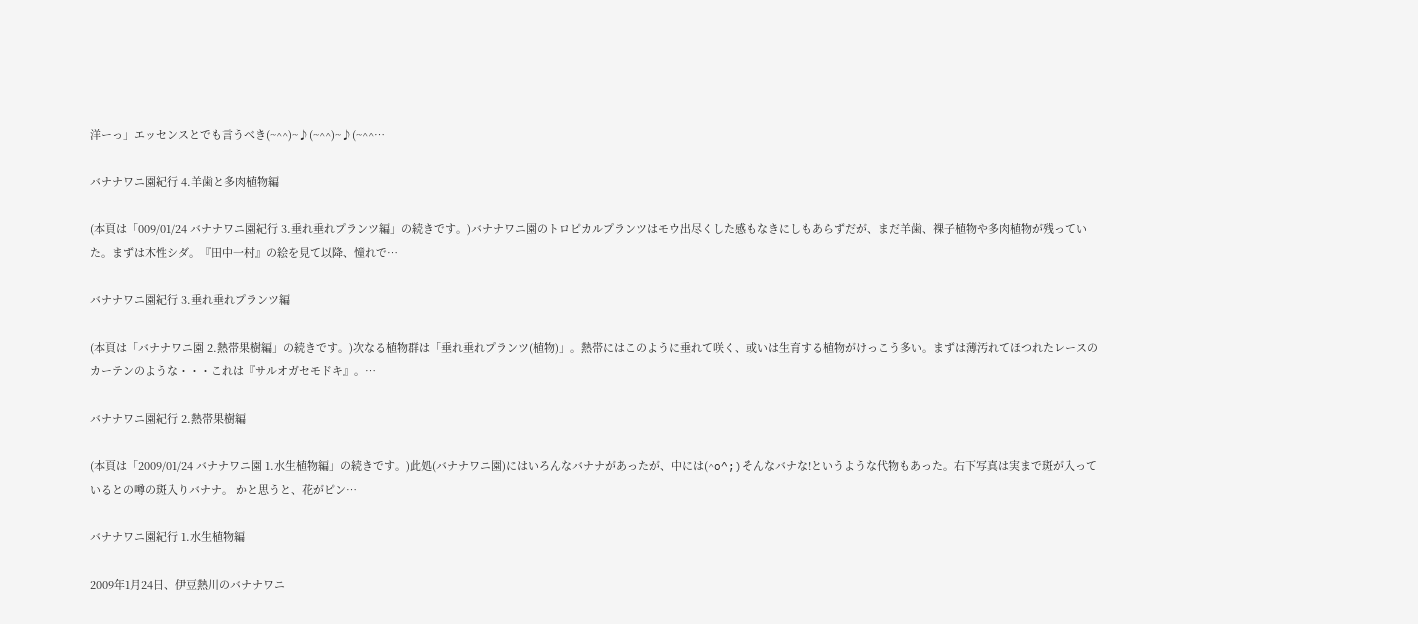洋ーっ」エッセンスとでも言うべき(~^^)~♪(~^^)~♪(~^^…

バナナワニ園紀行 4.羊歯と多肉植物編

(本頁は「009/01/24 バナナワニ園紀行 3.垂れ垂れプランツ編」の続きです。)バナナワニ園のトロピカルプランツはモウ出尽くした感もなきにしもあらずだが、まだ羊歯、裸子植物や多肉植物が残っていた。まずは木性シダ。『田中一村』の絵を見て以降、憧れで…

バナナワニ園紀行 3.垂れ垂れプランツ編

(本頁は「バナナワニ園 2.熱帯果樹編」の続きです。)次なる植物群は「垂れ垂れプランツ(植物)」。熱帯にはこのように垂れて咲く、或いは生育する植物がけっこう多い。まずは薄汚れてほつれたレースのカーテンのような・・・これは『サルオガセモドキ』。…

バナナワニ園紀行 2.熱帯果樹編

(本頁は「2009/01/24 バナナワニ園 1.水生植物編」の続きです。)此処(バナナワニ園)にはいろんなバナナがあったが、中には(^o^;)そんなバナな!というような代物もあった。右下写真は実まで斑が入っているとの噂の斑入りバナナ。 かと思うと、花がピン…

バナナワニ園紀行 1.水生植物編

2009年1月24日、伊豆熱川のバナナワニ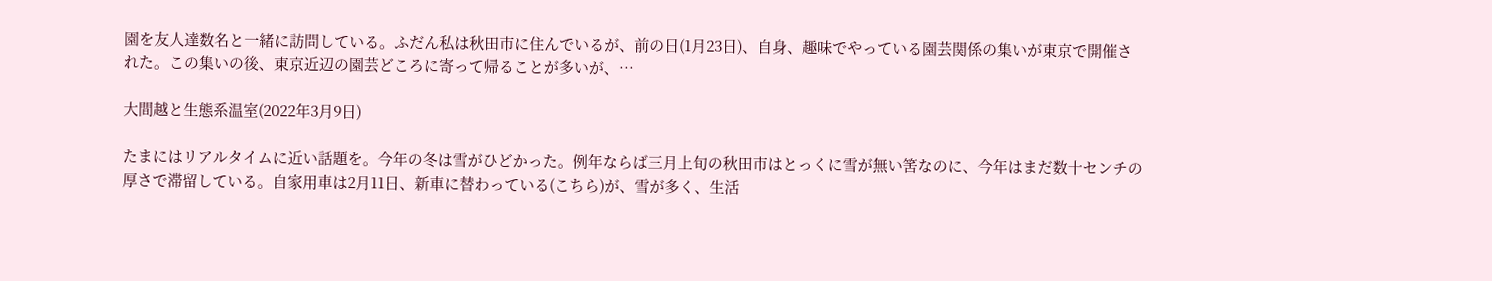園を友人達数名と一緒に訪問している。ふだん私は秋田市に住んでいるが、前の日(1月23日)、自身、趣味でやっている園芸関係の集いが東京で開催された。この集いの後、東京近辺の園芸どころに寄って帰ることが多いが、…

大間越と生態系温室(2022年3月9日)

たまにはリアルタイムに近い話題を。今年の冬は雪がひどかった。例年ならば三月上旬の秋田市はとっくに雪が無い筈なのに、今年はまだ数十センチの厚さで滞留している。自家用車は2月11日、新車に替わっている(こちら)が、雪が多く、生活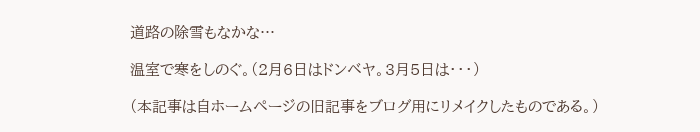道路の除雪もなかな…

温室で寒をしのぐ。(2月6日はドンベヤ。3月5日は・・・)

(本記事は自ホームページの旧記事をブログ用にリメイクしたものである。)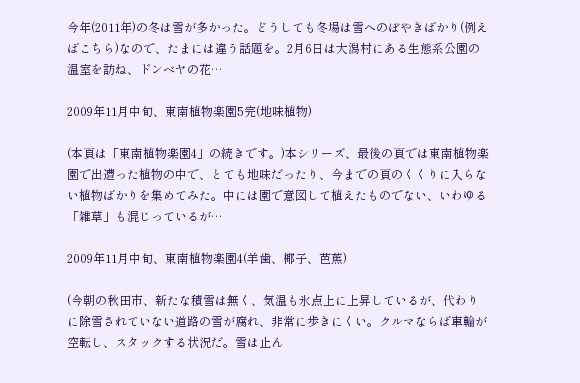今年(2011年)の冬は雪が多かった。どうしても冬場は雪へのぼやきばかり(例えばこちら)なので、たまには違う話題を。2月6日は大潟村にある生態系公園の温室を訪ね、ドンベヤの花…

2009年11月中旬、東南植物楽園5完(地味植物)

(本頁は「東南植物楽園4」の続きです。)本シリーズ、最後の頁では東南植物楽園で出遭った植物の中で、とても地味だったり、今までの頁のくくりに入らない植物ばかりを集めてみた。中には園で意図して植えたものでない、いわゆる「雑草」も混じっているが…

2009年11月中旬、東南植物楽園4(羊歯、椰子、芭蕉)

(今朝の秋田市、新たな積雪は無く、気温も氷点上に上昇しているが、代わりに除雪されていない道路の雪が腐れ、非常に歩きにくい。クルマならば車輪が空転し、スタックする状況だ。雪は止ん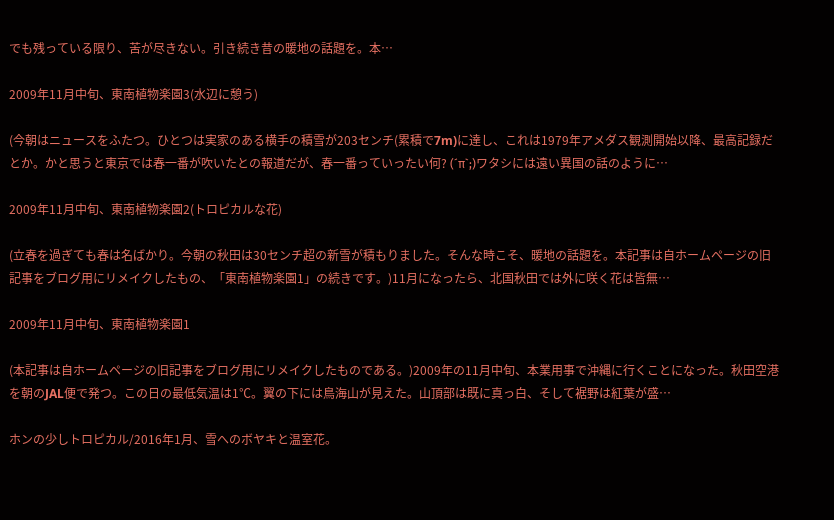でも残っている限り、苦が尽きない。引き続き昔の暖地の話題を。本…

2009年11月中旬、東南植物楽園3(水辺に憩う)

(今朝はニュースをふたつ。ひとつは実家のある横手の積雪が203センチ(累積で7m)に達し、これは1979年アメダス観測開始以降、最高記録だとか。かと思うと東京では春一番が吹いたとの報道だが、春一番っていったい何? (´π`;)ワタシには遠い異国の話のように…

2009年11月中旬、東南植物楽園2(トロピカルな花)

(立春を過ぎても春は名ばかり。今朝の秋田は30センチ超の新雪が積もりました。そんな時こそ、暖地の話題を。本記事は自ホームページの旧記事をブログ用にリメイクしたもの、「東南植物楽園1」の続きです。)11月になったら、北国秋田では外に咲く花は皆無…

2009年11月中旬、東南植物楽園1

(本記事は自ホームページの旧記事をブログ用にリメイクしたものである。)2009年の11月中旬、本業用事で沖縄に行くことになった。秋田空港を朝のJAL便で発つ。この日の最低気温は1℃。翼の下には鳥海山が見えた。山頂部は既に真っ白、そして裾野は紅葉が盛…

ホンの少しトロピカル/2016年1月、雪へのボヤキと温室花。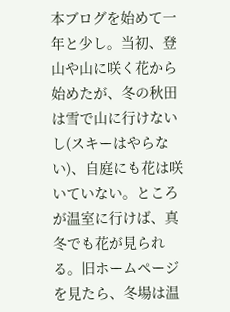本ブログを始めて一年と少し。当初、登山や山に咲く花から始めたが、冬の秋田は雪で山に行けないし(スキーはやらない)、自庭にも花は咲いていない。ところが温室に行けば、真冬でも花が見られる。旧ホームページを見たら、冬場は温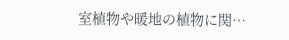室植物や暖地の植物に関…